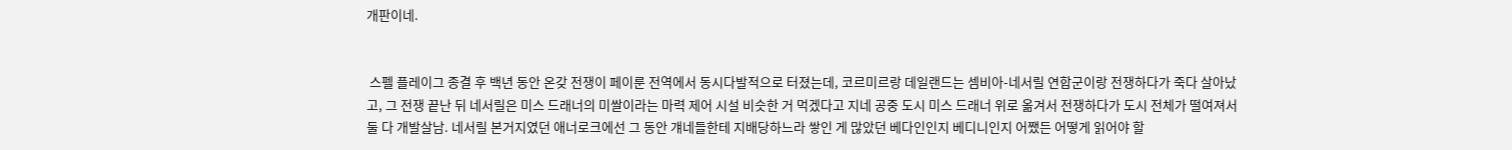개판이네.


 스펠 플레이그 종결 후 백년 동안 온갖 전쟁이 페이룬 전역에서 동시다발적으로 터졌는데, 코르미르랑 데일랜드는 셈비아-네서릴 연합군이랑 전쟁하다가 죽다 살아났고, 그 전쟁 끝난 뒤 네서릴은 미스 드래너의 미쌀이라는 마력 제어 시설 비슷한 거 먹겠다고 지네 공중 도시 미스 드래너 위로 옮겨서 전쟁하다가 도시 전체가 떨여져서 둘 다 개발살남. 네서릴 본거지였던 애너로크에선 그 동안 걔네들한테 지배당하느라 쌓인 게 많았던 베다인인지 베디니인지 어쨌든 어떻게 읽어야 할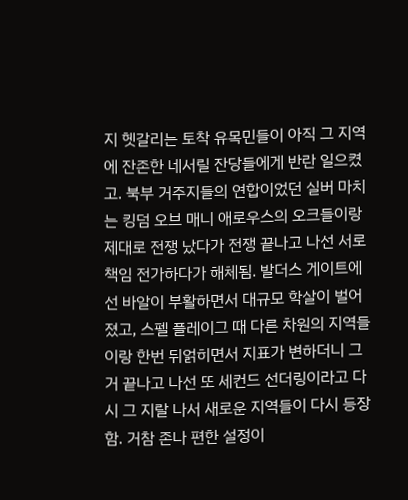지 헷갈리는 토착 유목민들이 아직 그 지역에 잔존한 네서릴 잔당들에게 반란 일으켰고. 북부 거주지들의 연합이었던 실버 마치는 킹덤 오브 매니 애로우스의 오크들이랑 제대로 전쟁 났다가 전쟁 끝나고 나선 서로 책임 전가하다가 해체됨. 발더스 게이트에선 바알이 부활하면서 대규모 학살이 벌어졌고, 스펠 플레이그 때 다른 차원의 지역들이랑 한번 뒤얽히면서 지표가 변하더니 그거 끝나고 나선 또 세컨드 선더링이라고 다시 그 지랄 나서 새로운 지역들이 다시 등장함. 거참 존나 편한 설정이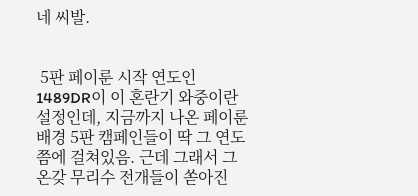네 씨발.


 5판 페이룬 시작 연도인 1489DR이 이 혼란기 와중이란 설정인데, 지금까지 나온 페이룬 배경 5판 캠페인들이 딱 그 연도 쯤에 걸쳐있음. 근데 그래서 그 온갖 무리수 전개들이 쏟아진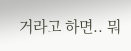거라고 하면.. 뭐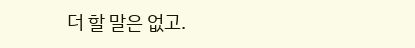더 할 말은 없고.